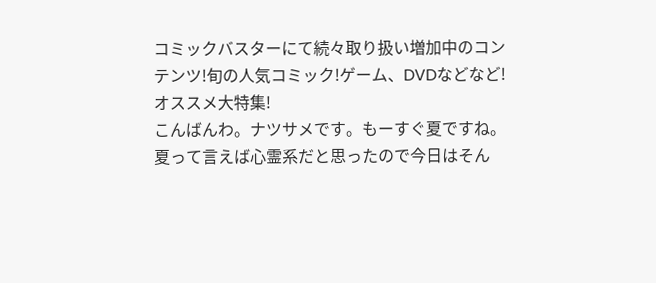コミックバスターにて続々取り扱い増加中のコンテンツ!旬の人気コミック!ゲーム、DVDなどなど!オススメ大特集!
こんばんわ。ナツサメです。もーすぐ夏ですね。夏って言えば心霊系だと思ったので今日はそん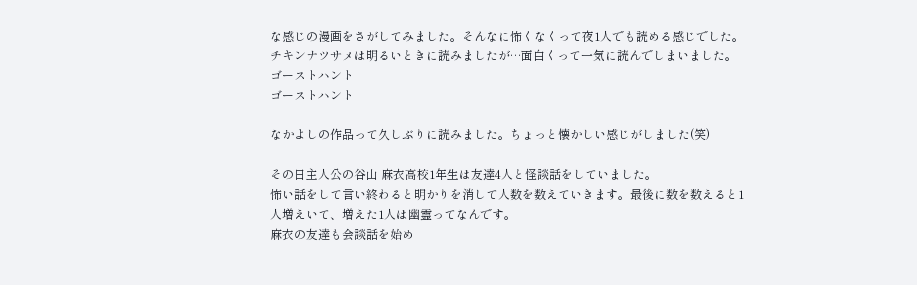な感じの漫画をさがしてみました。そんなに怖くなくって夜1人でも読める感じでした。
チキンナツサメは明るいときに読みましたが…面白くって一気に読んでしまいました。
ゴーストハント
ゴーストハント

なかよしの作品って久しぶりに読みました。ちょっと懐かしい感じがしました(笑)

その日主人公の谷山 麻衣高校1年生は友達4人と怪談話をしていました。
怖い話をして言い終わると明かりを消して人数を数えていきます。最後に数を数えると1人増えいて、増えた1人は幽霊ってなんです。
麻衣の友達も会談話を始め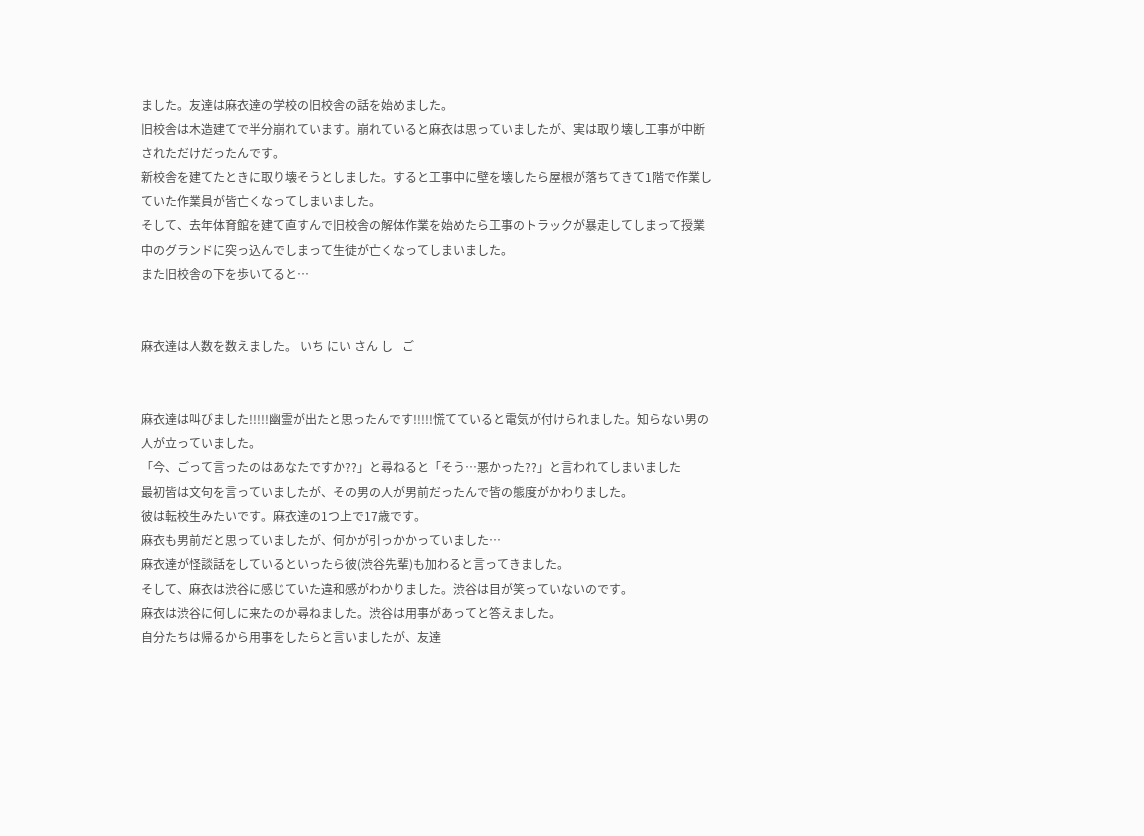ました。友達は麻衣達の学校の旧校舎の話を始めました。
旧校舎は木造建てで半分崩れています。崩れていると麻衣は思っていましたが、実は取り壊し工事が中断されただけだったんです。
新校舎を建てたときに取り壊そうとしました。すると工事中に壁を壊したら屋根が落ちてきて1階で作業していた作業員が皆亡くなってしまいました。
そして、去年体育館を建て直すんで旧校舎の解体作業を始めたら工事のトラックが暴走してしまって授業中のグランドに突っ込んでしまって生徒が亡くなってしまいました。
また旧校舎の下を歩いてると…


麻衣達は人数を数えました。 いち にい さん し   ご


麻衣達は叫びました!!!!!幽霊が出たと思ったんです!!!!!慌てていると電気が付けられました。知らない男の人が立っていました。
「今、ごって言ったのはあなたですか??」と尋ねると「そう…悪かった??」と言われてしまいました
最初皆は文句を言っていましたが、その男の人が男前だったんで皆の態度がかわりました。
彼は転校生みたいです。麻衣達の1つ上で17歳です。
麻衣も男前だと思っていましたが、何かが引っかかっていました…
麻衣達が怪談話をしているといったら彼(渋谷先輩)も加わると言ってきました。
そして、麻衣は渋谷に感じていた違和感がわかりました。渋谷は目が笑っていないのです。
麻衣は渋谷に何しに来たのか尋ねました。渋谷は用事があってと答えました。
自分たちは帰るから用事をしたらと言いましたが、友達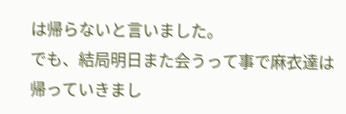は帰らないと言いました。
でも、結局明日また会うって事で麻衣達は帰っていきまし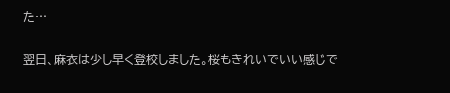た…

翌日、麻衣は少し早く登校しました。桜もきれいでいい感じで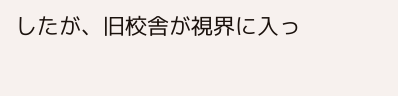したが、旧校舎が視界に入っ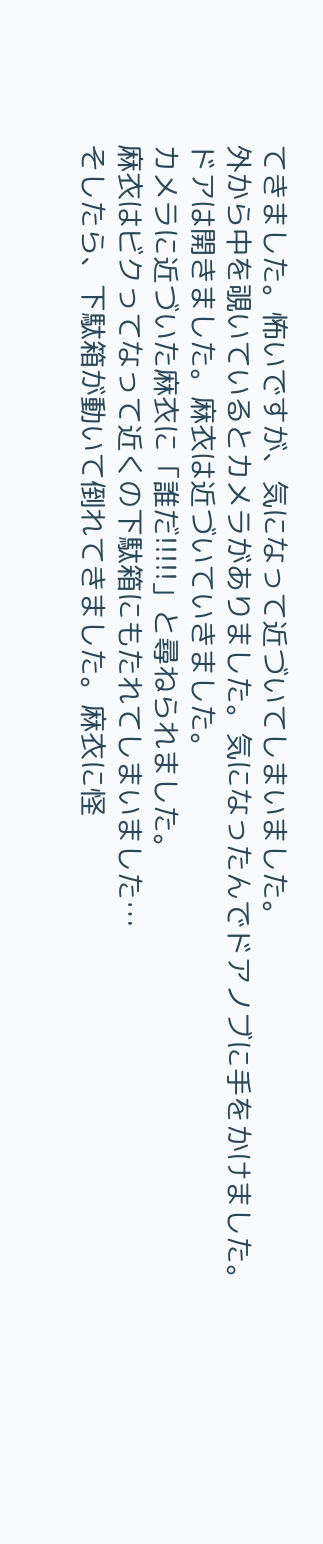てきました。怖いですが、気になって近づいてしまいました。
外から中を覗いているとカメラがありました。気になったんでドアノブに手をかけました。
ドアは開きました。麻衣は近づいていきました。
カメラに近づいた麻衣に「誰だ!!!!!」と尋ねられました。
麻衣はビクってなって近くの下駄箱にもたれてしまいました…
そしたら、下駄箱が動いて倒れてきました。麻衣に怪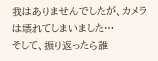我はありませんでしたが、カメラは壊れてしまいました…
そして、振り返ったら誰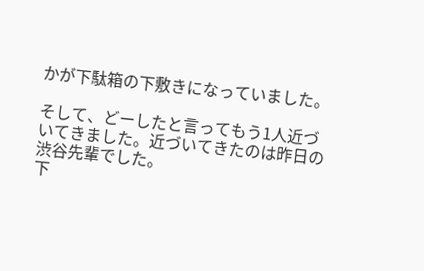かが下駄箱の下敷きになっていました。

そして、どーしたと言ってもう1人近づいてきました。近づいてきたのは昨日の渋谷先輩でした。
下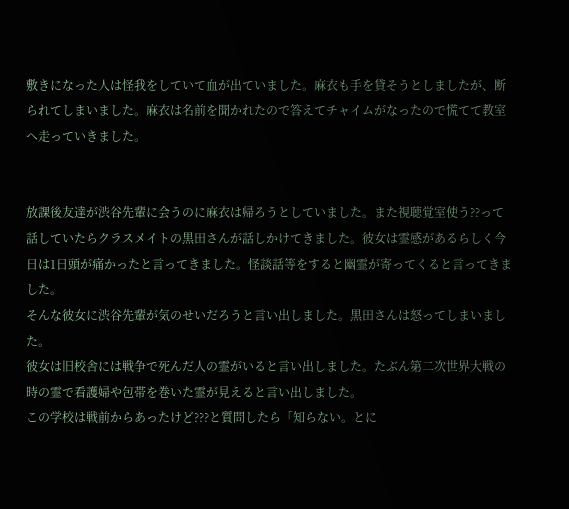敷きになった人は怪我をしていて血が出ていました。麻衣も手を貸そうとしましたが、断られてしまいました。麻衣は名前を聞かれたので答えてチャイムがなったので慌てて教室へ走っていきました。


放課後友達が渋谷先輩に会うのに麻衣は帰ろうとしていました。また視聴覚室使う??って話していたらクラスメイトの黒田さんが話しかけてきました。彼女は霊感があるらしく今日は1日頭が痛かったと言ってきました。怪談話等をすると幽霊が寄ってくると言ってきました。
そんな彼女に渋谷先輩が気のせいだろうと言い出しました。黒田さんは怒ってしまいました。
彼女は旧校舎には戦争で死んだ人の霊がいると言い出しました。たぶん第二次世界大戦の時の霊で看護婦や包帯を巻いた霊が見えると言い出しました。
この学校は戦前からあったけど???と質問したら「知らない。とに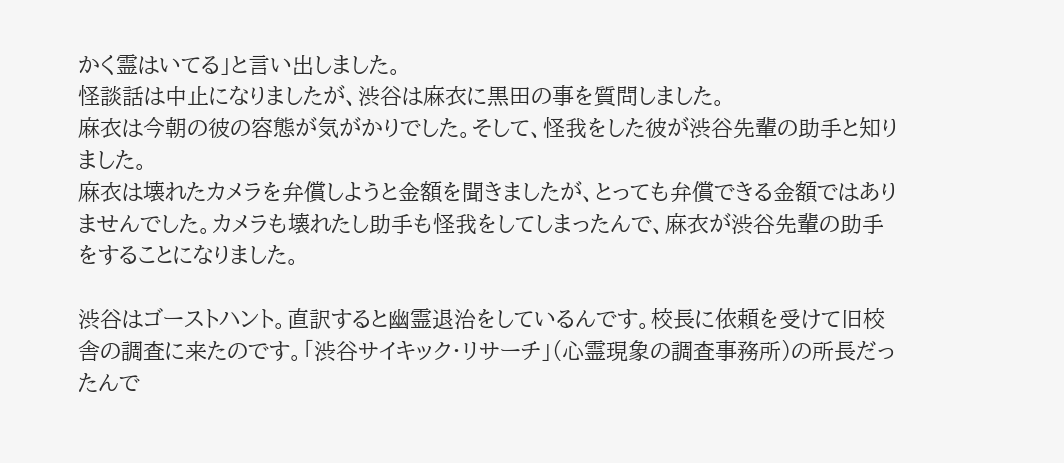かく霊はいてる」と言い出しました。
怪談話は中止になりましたが、渋谷は麻衣に黒田の事を質問しました。
麻衣は今朝の彼の容態が気がかりでした。そして、怪我をした彼が渋谷先輩の助手と知りました。
麻衣は壊れたカメラを弁償しようと金額を聞きましたが、とっても弁償できる金額ではありませんでした。カメラも壊れたし助手も怪我をしてしまったんで、麻衣が渋谷先輩の助手をすることになりました。

渋谷はゴーストハント。直訳すると幽霊退治をしているんです。校長に依頼を受けて旧校舎の調査に来たのです。「渋谷サイキック・リサーチ」(心霊現象の調査事務所)の所長だったんで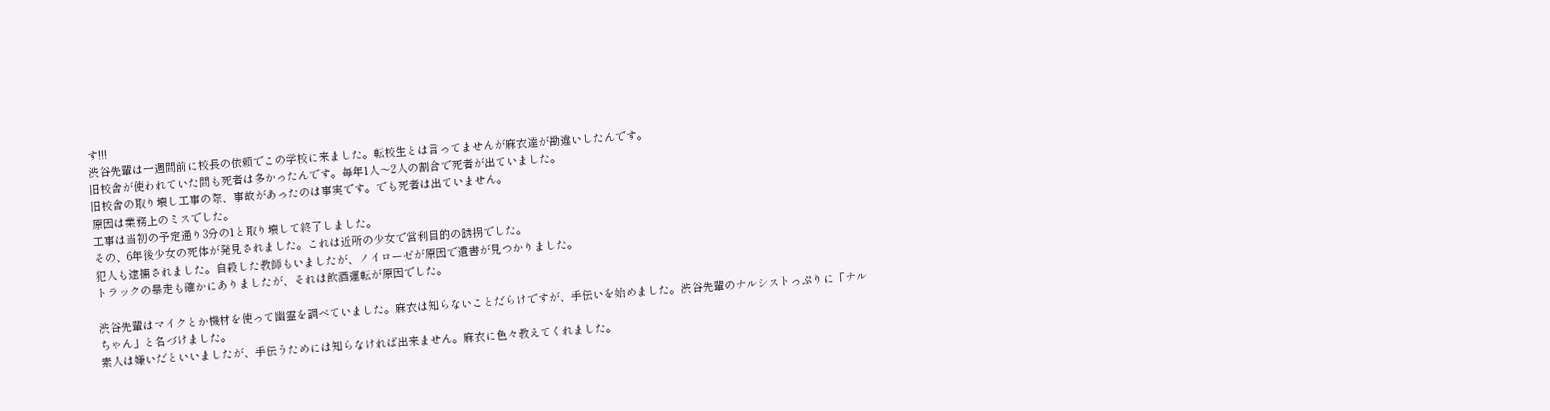す!!!
渋谷先輩は一週間前に校長の依頼でこの学校に来ました。転校生とは言ってませんが麻衣達が勘違いしたんです。
旧校舎が使われていた間も死者は多かったんです。毎年1人〜2人の割合で死者が出ていました。
旧校舎の取り壊し工事の際、事故があったのは事実です。でも死者は出ていません。
原因は業務上のミスでした。
工事は当初の予定通り3分の1と取り壊して終了しました。
その、6年後少女の死体が発見されました。これは近所の少女で営利目的の誘拐でした。
犯人も逮捕されました。自殺した教師もいましたが、ノイローゼが原因で遺書が見つかりました。
トラックの暴走も確かにありましたが、それは飲酒運転が原因でした。

渋谷先輩はマイクとか機材を使って幽霊を調べていました。麻衣は知らないことだらけですが、手伝いを始めました。渋谷先輩のナルシストっぷりに「ナルちゃん」と名づけました。
素人は嫌いだといいましたが、手伝うためには知らなければ出来ません。麻衣に色々教えてくれました。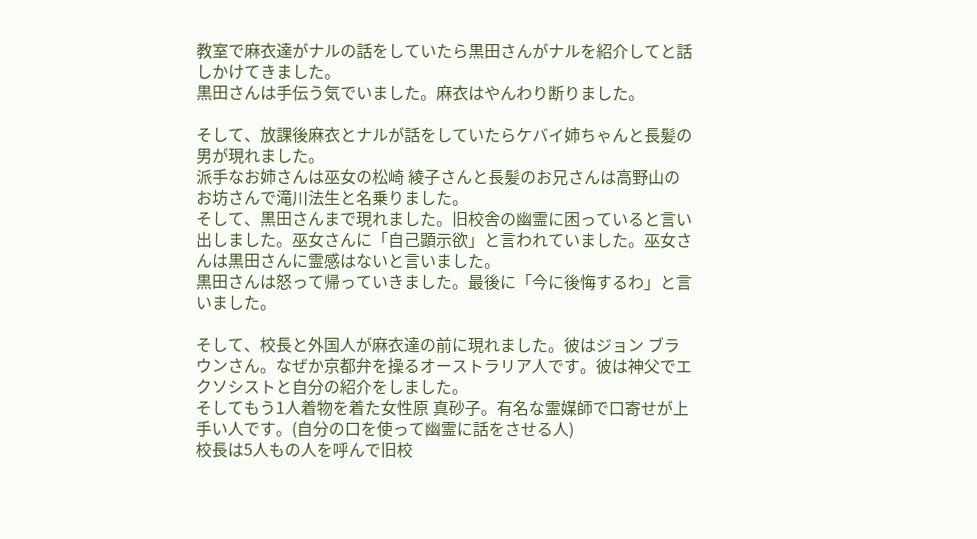教室で麻衣達がナルの話をしていたら黒田さんがナルを紹介してと話しかけてきました。
黒田さんは手伝う気でいました。麻衣はやんわり断りました。

そして、放課後麻衣とナルが話をしていたらケバイ姉ちゃんと長髪の男が現れました。
派手なお姉さんは巫女の松崎 綾子さんと長髪のお兄さんは高野山のお坊さんで滝川法生と名乗りました。
そして、黒田さんまで現れました。旧校舎の幽霊に困っていると言い出しました。巫女さんに「自己顕示欲」と言われていました。巫女さんは黒田さんに霊感はないと言いました。
黒田さんは怒って帰っていきました。最後に「今に後悔するわ」と言いました。

そして、校長と外国人が麻衣達の前に現れました。彼はジョン ブラウンさん。なぜか京都弁を操るオーストラリア人です。彼は神父でエクソシストと自分の紹介をしました。
そしてもう1人着物を着た女性原 真砂子。有名な霊媒師で口寄せが上手い人です。(自分の口を使って幽霊に話をさせる人)
校長は5人もの人を呼んで旧校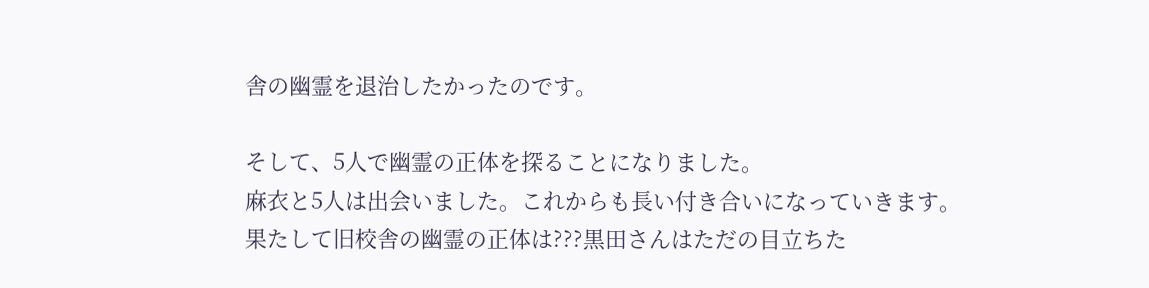舎の幽霊を退治したかったのです。

そして、5人で幽霊の正体を探ることになりました。
麻衣と5人は出会いました。これからも長い付き合いになっていきます。果たして旧校舎の幽霊の正体は???黒田さんはただの目立ちた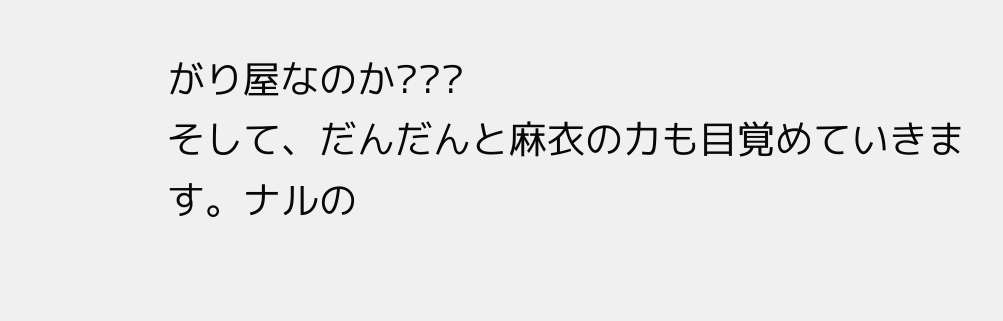がり屋なのか???
そして、だんだんと麻衣の力も目覚めていきます。ナルの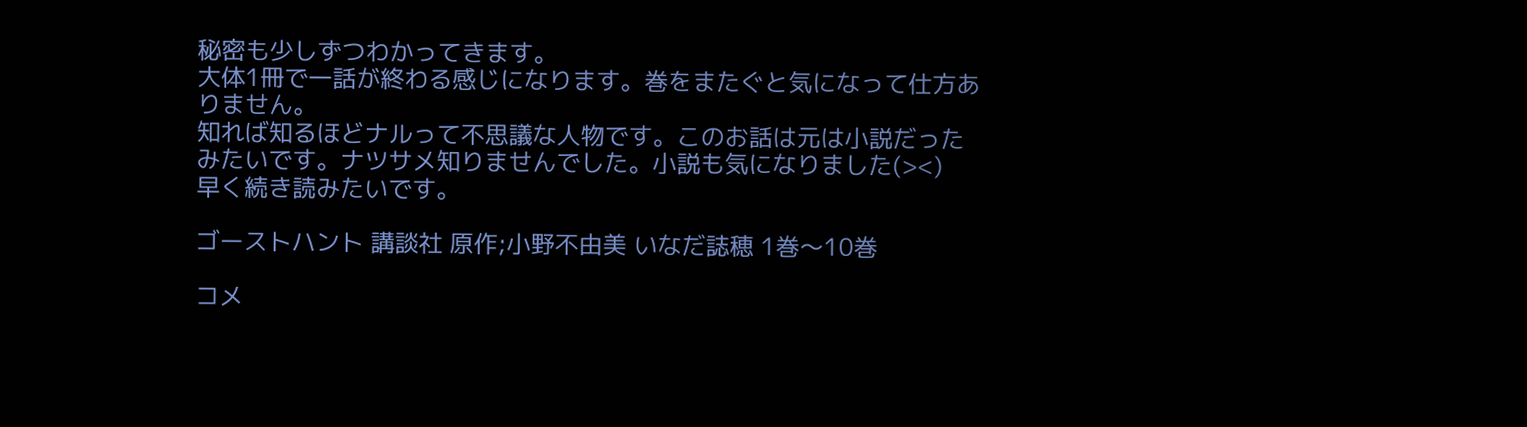秘密も少しずつわかってきます。
大体1冊で一話が終わる感じになります。巻をまたぐと気になって仕方ありません。
知れば知るほどナルって不思議な人物です。このお話は元は小説だったみたいです。ナツサメ知りませんでした。小説も気になりました(><)
早く続き読みたいです。

ゴーストハント 講談社 原作;小野不由美 いなだ誌穂 1巻〜10巻

コメ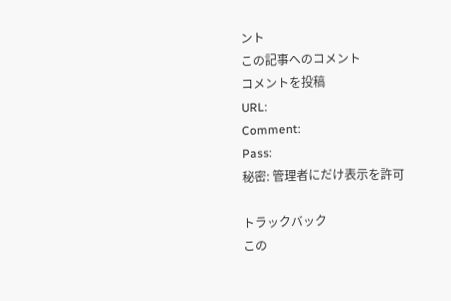ント
この記事へのコメント
コメントを投稿
URL:
Comment:
Pass:
秘密: 管理者にだけ表示を許可

トラックバック
この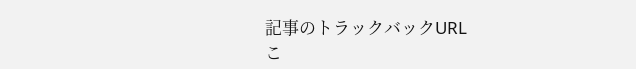記事のトラックバックURL
こ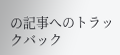の記事へのトラックバック